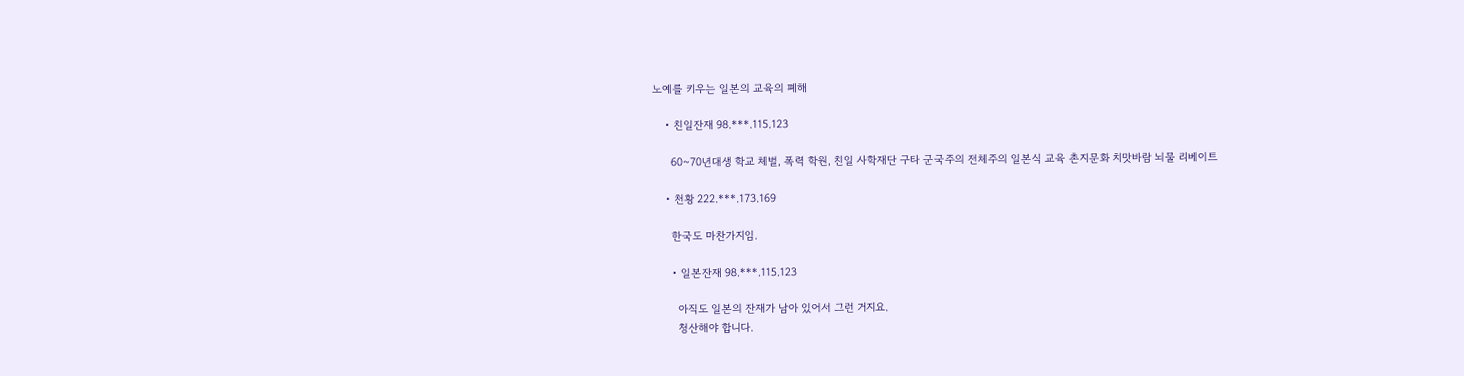노예를 키우는 일본의 교육의 폐해

    • 친일잔재 98.***.115.123

      60~70년대생 학교 체벌, 폭력 학원, 친일 사학재단 구타 군국주의 전체주의 일본식 교육 촌지문화 치맛바람 뇌물 리베이트

    • 천황 222.***.173.169

      한국도 마찬가지임.

      • 일본잔재 98.***.115.123

        아직도 일본의 잔재가 남아 있어서 그런 거지요.
        청산해야 합니다.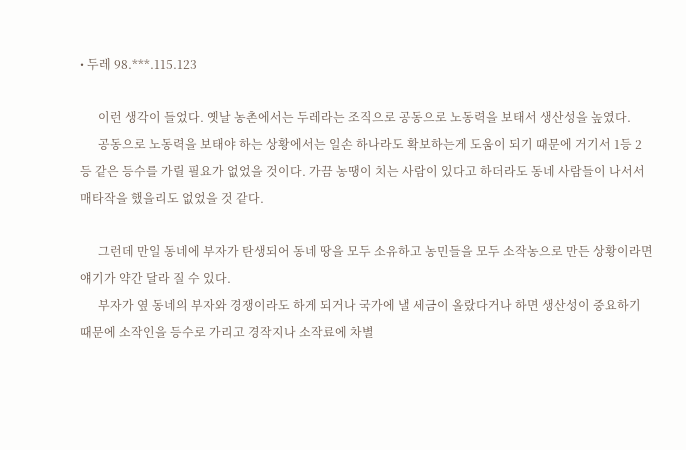• 두레 98.***.115.123

      이런 생각이 들었다. 옛날 농촌에서는 두레라는 조직으로 공동으로 노동력을 보태서 생산성을 높였다.
      공동으로 노동력을 보태야 하는 상황에서는 일손 하나라도 확보하는게 도움이 되기 때문에 거기서 1등 2등 같은 등수를 가릴 필요가 없었을 것이다. 가끔 농땡이 치는 사람이 있다고 하더라도 동네 사람들이 나서서 매타작을 했을리도 없었을 것 같다.

      그런데 만일 동네에 부자가 탄생되어 동네 땅을 모두 소유하고 농민들을 모두 소작농으로 만든 상황이라면 얘기가 약간 달라 질 수 있다.
      부자가 옆 동네의 부자와 경쟁이라도 하게 되거나 국가에 낼 세금이 올랐다거나 하면 생산성이 중요하기 때문에 소작인을 등수로 가리고 경작지나 소작료에 차별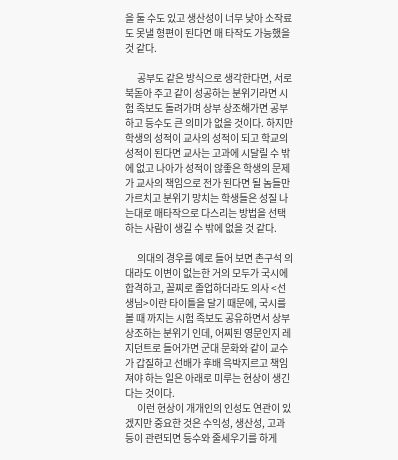을 둘 수도 있고 생산성이 너무 낮아 소작료도 못낼 형편이 된다면 매 타작도 가능했을 것 같다.

      공부도 같은 방식으로 생각한다면, 서로 북돋아 주고 같이 성공하는 분위기라면 시험 족보도 돌려가며 상부 상조해가면 공부하고 등수도 큰 의미가 없을 것이다. 하지만 학생의 성적이 교사의 성적이 되고 학교의 성적이 된다면 교사는 고과에 시달릴 수 밖에 없고 나아가 성적이 않좋은 학생의 문제가 교사의 책임으로 전가 된다면 될 놈들만 가르치고 분위기 망치는 학생들은 성질 나는대로 매타작으로 다스리는 방법을 선택하는 사람이 생길 수 밖에 없을 것 같다.

      의대의 경우를 예로 들어 보면 촌구석 의대라도 이변이 없는한 거의 모두가 국시에 합격하고, 꼴찌로 졸업하더라도 의사 <선생님>이란 타이틀을 달기 때문에, 국시를 볼 때 까지는 시험 족보도 공유하면서 상부 상조하는 분위기 인데, 어찌된 영문인지 레지던트로 들어가면 군대 문화와 같이 교수가 갑질하고 선배가 후배 윽박지르고 책임져야 하는 일은 아래로 미루는 현상이 생긴다는 것이다.
      이런 현상이 개개인의 인성도 연관이 있겠지만 중요한 것은 수익성, 생산성, 고과등이 관련되면 등수와 줄세우기를 하게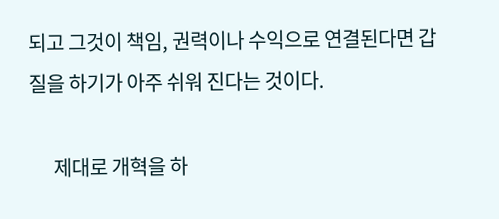되고 그것이 책임, 권력이나 수익으로 연결된다면 갑질을 하기가 아주 쉬워 진다는 것이다.

      제대로 개혁을 하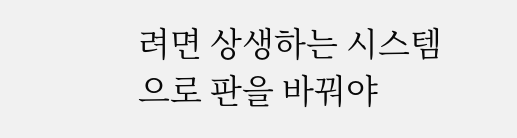려면 상생하는 시스템으로 판을 바꿔야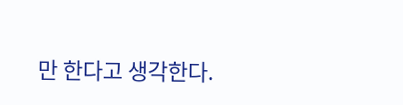만 한다고 생각한다.